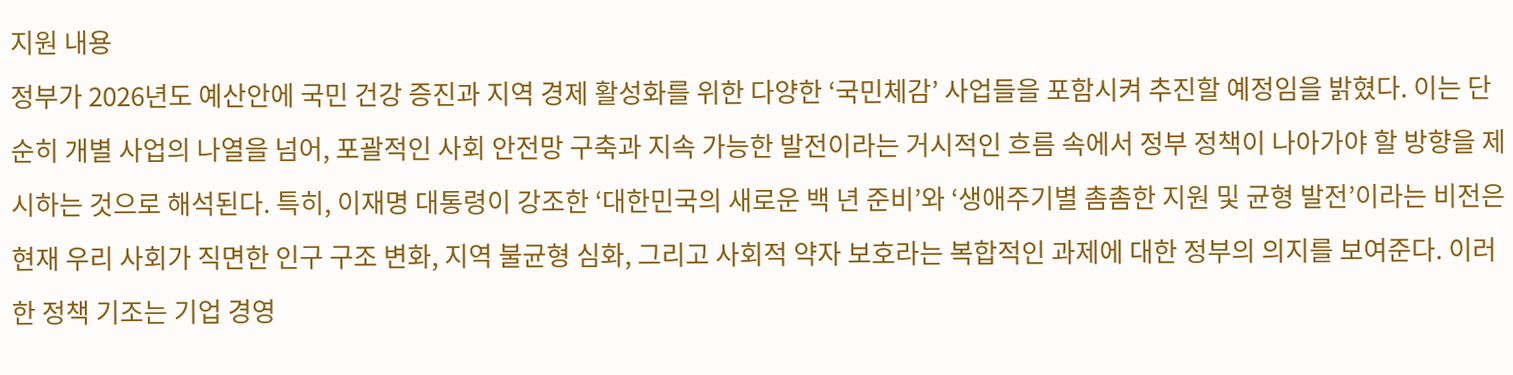지원 내용
정부가 2026년도 예산안에 국민 건강 증진과 지역 경제 활성화를 위한 다양한 ‘국민체감’ 사업들을 포함시켜 추진할 예정임을 밝혔다. 이는 단순히 개별 사업의 나열을 넘어, 포괄적인 사회 안전망 구축과 지속 가능한 발전이라는 거시적인 흐름 속에서 정부 정책이 나아가야 할 방향을 제시하는 것으로 해석된다. 특히, 이재명 대통령이 강조한 ‘대한민국의 새로운 백 년 준비’와 ‘생애주기별 촘촘한 지원 및 균형 발전’이라는 비전은 현재 우리 사회가 직면한 인구 구조 변화, 지역 불균형 심화, 그리고 사회적 약자 보호라는 복합적인 과제에 대한 정부의 의지를 보여준다. 이러한 정책 기조는 기업 경영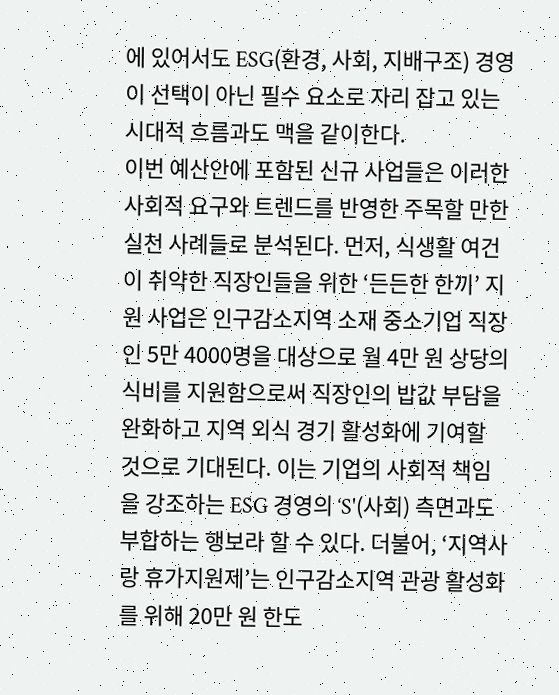에 있어서도 ESG(환경, 사회, 지배구조) 경영이 선택이 아닌 필수 요소로 자리 잡고 있는 시대적 흐름과도 맥을 같이한다.
이번 예산안에 포함된 신규 사업들은 이러한 사회적 요구와 트렌드를 반영한 주목할 만한 실천 사례들로 분석된다. 먼저, 식생활 여건이 취약한 직장인들을 위한 ‘든든한 한끼’ 지원 사업은 인구감소지역 소재 중소기업 직장인 5만 4000명을 대상으로 월 4만 원 상당의 식비를 지원함으로써 직장인의 밥값 부담을 완화하고 지역 외식 경기 활성화에 기여할 것으로 기대된다. 이는 기업의 사회적 책임을 강조하는 ESG 경영의 ‘S'(사회) 측면과도 부합하는 행보라 할 수 있다. 더불어, ‘지역사랑 휴가지원제’는 인구감소지역 관광 활성화를 위해 20만 원 한도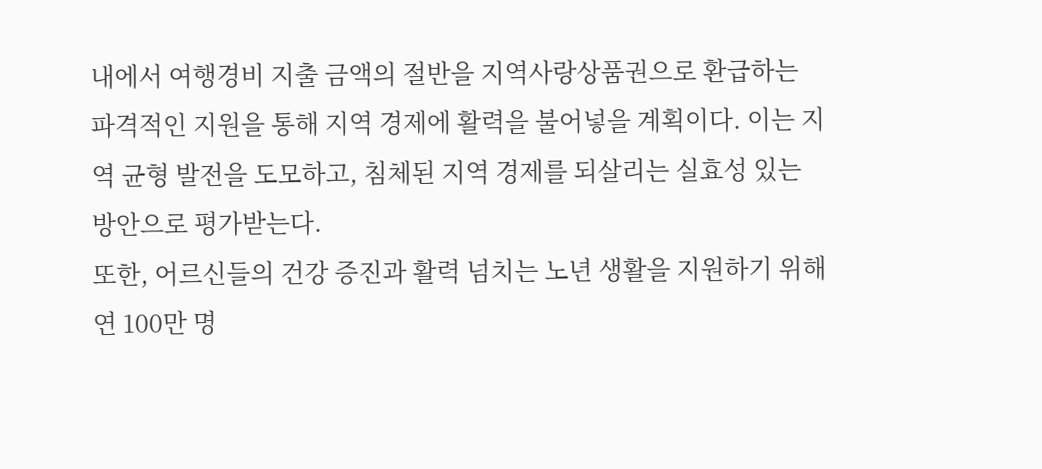내에서 여행경비 지출 금액의 절반을 지역사랑상품권으로 환급하는 파격적인 지원을 통해 지역 경제에 활력을 불어넣을 계획이다. 이는 지역 균형 발전을 도모하고, 침체된 지역 경제를 되살리는 실효성 있는 방안으로 평가받는다.
또한, 어르신들의 건강 증진과 활력 넘치는 노년 생활을 지원하기 위해 연 100만 명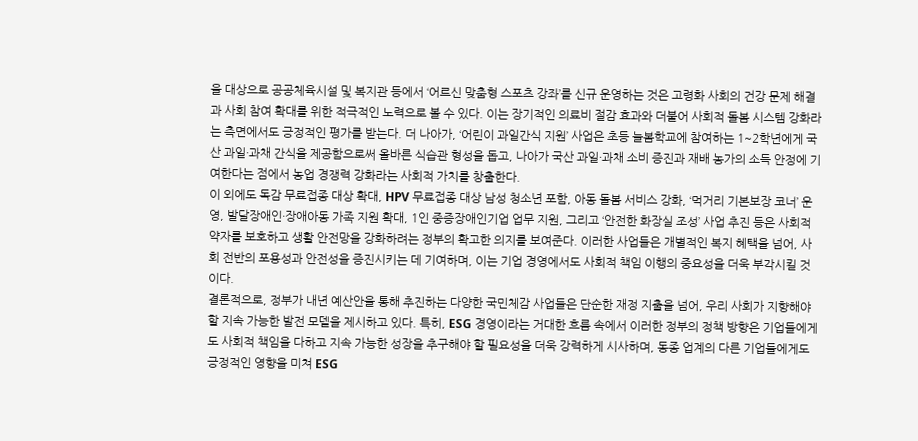을 대상으로 공공체육시설 및 복지관 등에서 ‘어르신 맞춤형 스포츠 강좌’를 신규 운영하는 것은 고령화 사회의 건강 문제 해결과 사회 참여 확대를 위한 적극적인 노력으로 볼 수 있다. 이는 장기적인 의료비 절감 효과와 더불어 사회적 돌봄 시스템 강화라는 측면에서도 긍정적인 평가를 받는다. 더 나아가, ‘어린이 과일간식 지원’ 사업은 초등 늘봄학교에 참여하는 1~2학년에게 국산 과일·과채 간식을 제공함으로써 올바른 식습관 형성을 돕고, 나아가 국산 과일·과채 소비 증진과 재배 농가의 소득 안정에 기여한다는 점에서 농업 경쟁력 강화라는 사회적 가치를 창출한다.
이 외에도 독감 무료접종 대상 확대, HPV 무료접종 대상 남성 청소년 포함, 아동 돌봄 서비스 강화, ‘먹거리 기본보장 코너’ 운영, 발달장애인·장애아동 가족 지원 확대, 1인 중증장애인기업 업무 지원, 그리고 ‘안전한 화장실 조성’ 사업 추진 등은 사회적 약자를 보호하고 생활 안전망을 강화하려는 정부의 확고한 의지를 보여준다. 이러한 사업들은 개별적인 복지 혜택을 넘어, 사회 전반의 포용성과 안전성을 증진시키는 데 기여하며, 이는 기업 경영에서도 사회적 책임 이행의 중요성을 더욱 부각시킬 것이다.
결론적으로, 정부가 내년 예산안을 통해 추진하는 다양한 국민체감 사업들은 단순한 재정 지출을 넘어, 우리 사회가 지향해야 할 지속 가능한 발전 모델을 제시하고 있다. 특히, ESG 경영이라는 거대한 흐름 속에서 이러한 정부의 정책 방향은 기업들에게도 사회적 책임을 다하고 지속 가능한 성장을 추구해야 할 필요성을 더욱 강력하게 시사하며, 동종 업계의 다른 기업들에게도 긍정적인 영향을 미쳐 ESG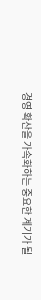경영 확산을 가속화하는 중요한 계기가 될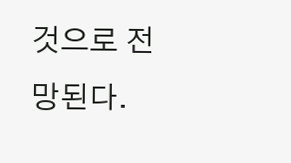것으로 전망된다.